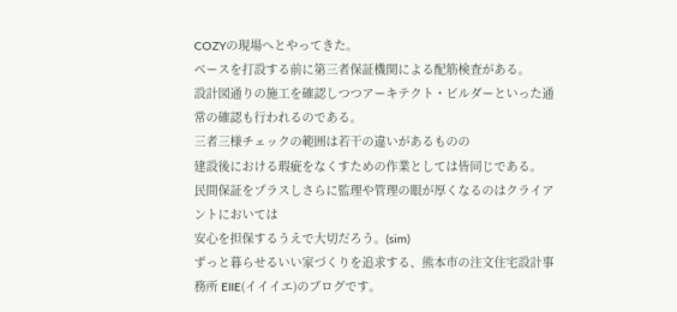COZYの現場へとやってきた。
ベースを打設する前に第三者保証機関による配筋検査がある。
設計図通りの施工を確認しつつアーキテクト・ビルダーといった通常の確認も行われるのである。
三者三様チェックの範囲は若干の違いがあるものの
建設後における瑕疵をなくすための作業としては皆同じである。
民間保証をプラスしさらに監理や管理の眼が厚くなるのはクライアントにおいては
安心を担保するうえで大切だろう。(sim)
ずっと暮らせるいい家づくりを追求する、熊本市の注文住宅設計事務所 EIIE(イイイエ)のブログです。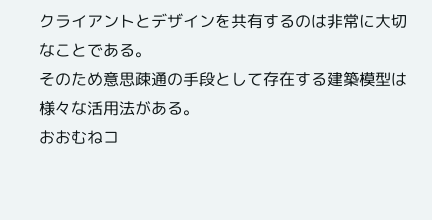クライアントとデザインを共有するのは非常に大切なことである。
そのため意思疎通の手段として存在する建築模型は様々な活用法がある。
おおむねコ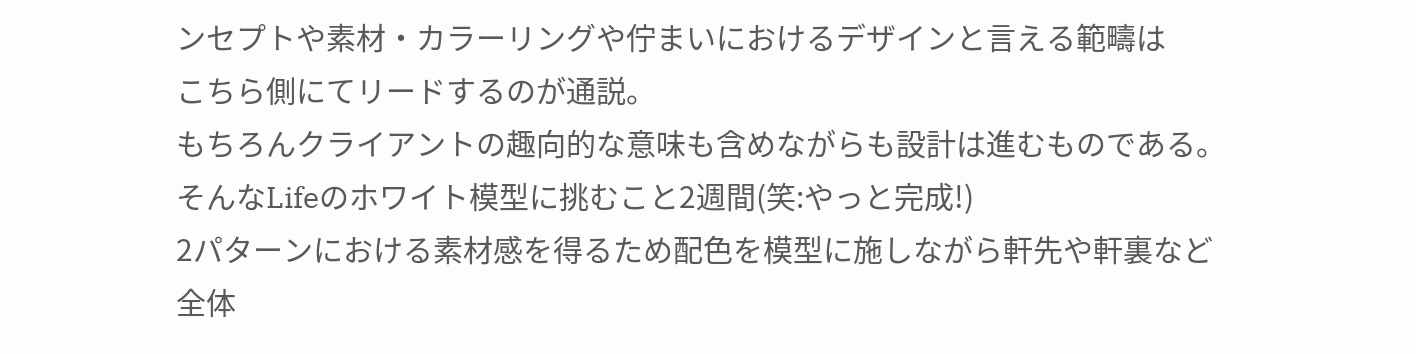ンセプトや素材・カラーリングや佇まいにおけるデザインと言える範疇は
こちら側にてリードするのが通説。
もちろんクライアントの趣向的な意味も含めながらも設計は進むものである。
そんなLifeのホワイト模型に挑むこと2週間(笑:やっと完成!)
2パターンにおける素材感を得るため配色を模型に施しながら軒先や軒裏など
全体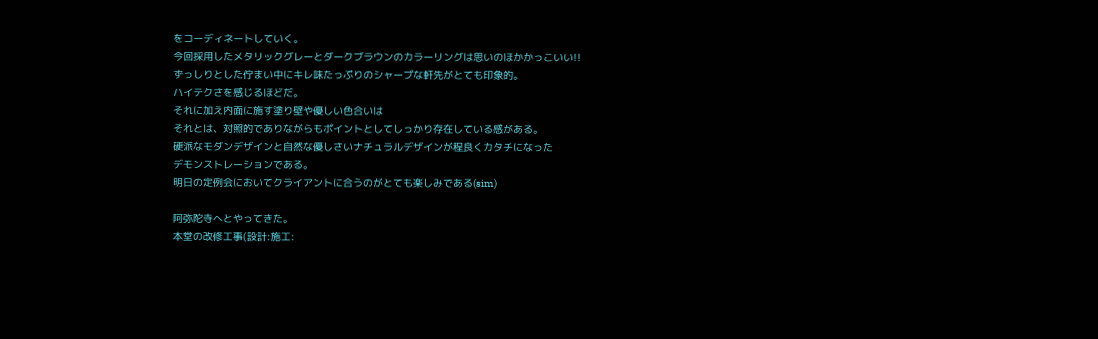をコーディネートしていく。
今回採用したメタリックグレーとダークブラウンのカラーリングは思いのほかかっこいい!!
ずっしりとした佇まい中にキレ味たっぷりのシャープな軒先がとても印象的。
ハイテクさを感じるほどだ。
それに加え内面に施す塗り壁や優しい色合いは
それとは、対照的でありながらもポイントとしてしっかり存在している感がある。
硬派なモダンデザインと自然な優しさいナチュラルデザインが程良くカタチになった
デモンストレーションである。
明日の定例会においてクライアントに合うのがとても楽しみである(sim)

阿弥陀寺へとやってきた。
本堂の改修工事(設計:施工: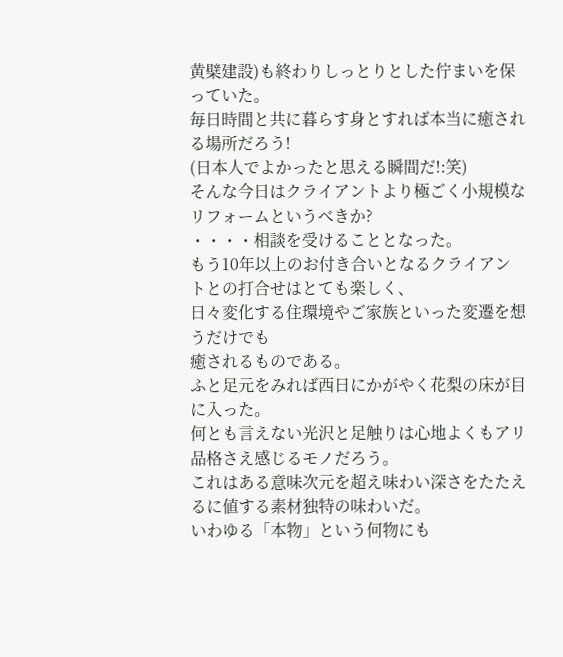黄檗建設)も終わりしっとりとした佇まいを保っていた。
毎日時間と共に暮らす身とすれば本当に癒される場所だろう!
(日本人でよかったと思える瞬間だ!:笑)
そんな今日はクライアントより極ごく小規模なリフォームというべきか?
・・・・相談を受けることとなった。
もう10年以上のお付き合いとなるクライアントとの打合せはとても楽しく、
日々変化する住環境やご家族といった変遷を想うだけでも
癒されるものである。
ふと足元をみれば西日にかがやく花梨の床が目に入った。
何とも言えない光沢と足触りは心地よくもアリ品格さえ感じるモノだろう。
これはある意味次元を超え味わい深さをたたえるに値する素材独特の味わいだ。
いわゆる「本物」という何物にも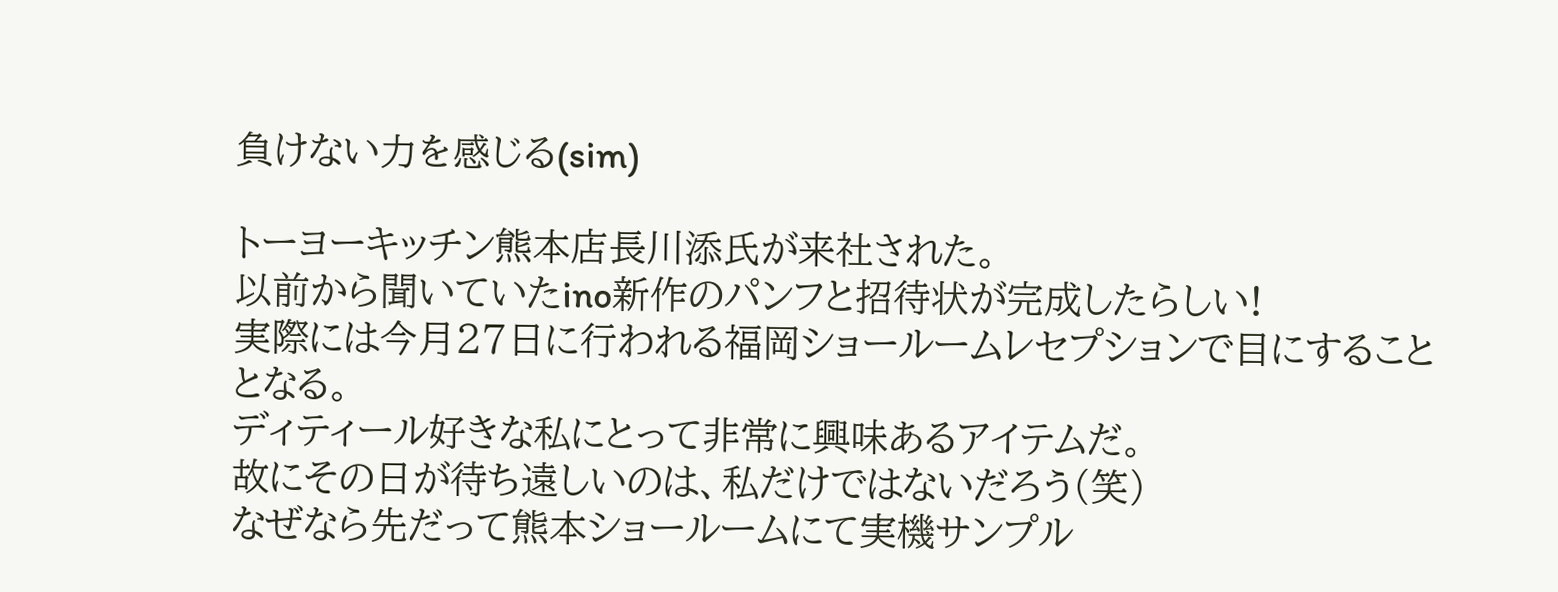負けない力を感じる(sim)

トーヨーキッチン熊本店長川添氏が来社された。
以前から聞いていたino新作のパンフと招待状が完成したらしい!
実際には今月27日に行われる福岡ショールームレセプションで目にすることとなる。
ディティール好きな私にとって非常に興味あるアイテムだ。
故にその日が待ち遠しいのは、私だけではないだろう(笑)
なぜなら先だって熊本ショールームにて実機サンプル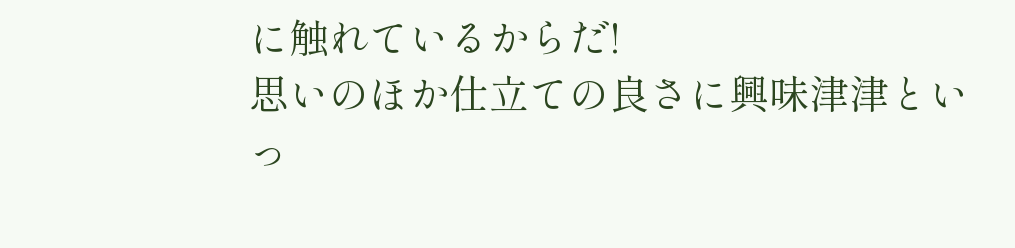に触れているからだ!
思いのほか仕立ての良さに興味津津といっ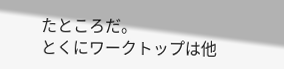たところだ。
とくにワークトップは他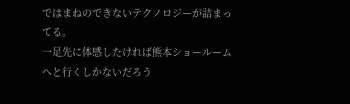ではまねのできないテクノロジーが詰まってる。
一足先に体感したければ熊本ショールームへと行くしかないだろう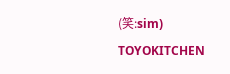(笑:sim)
TOYOKITCHEN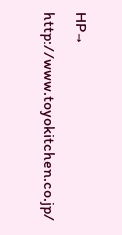HP→ http://www.toyokitchen.co.jp/